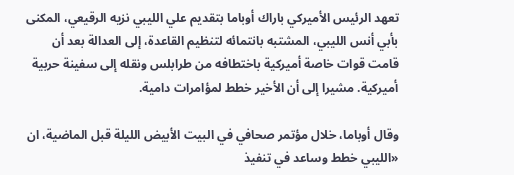تعهد الرئيس الأميركي باراك أوباما بتقديم علي الليبي نزيه الرقيعي، المكنى بأبي أنس الليبي، المشتبه بانتمائه لتنظيم القاعدة، إلى العدالة بعد أن قامت قوات خاصة أميركية باختطافه من طرابلس ونقله إلى سفينة حربية أميركية. مشيرا إلى أن الأخير خطط لمؤامرات دامية.

وقال أوباما، خلال مؤتمر صحافي في البيت الأبيض الليلة قبل الماضية، ان «الليبي خطط وساعد في تنفيذ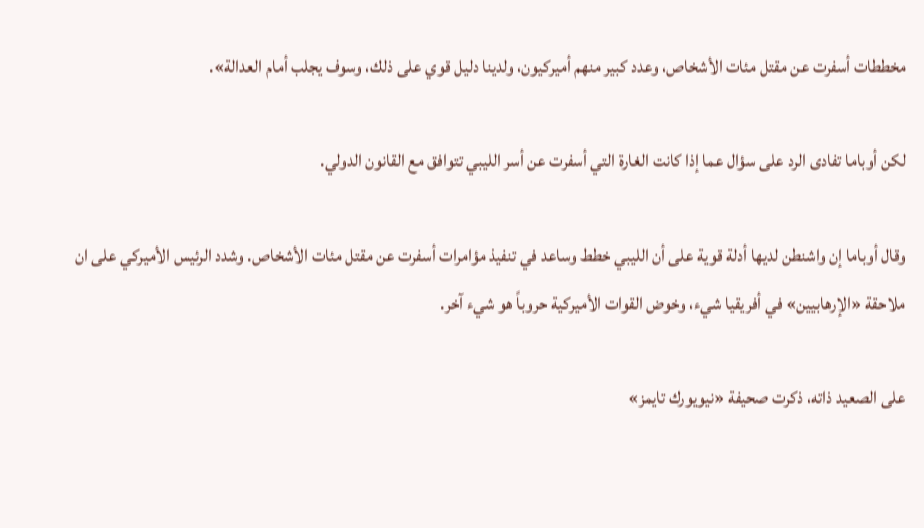مخططات أسفرت عن مقتل مئات الأشخاص، وعدد كبير منهم أميركيون، ولدينا دليل قوي على ذلك، وسوف يجلب أمام العدالة».

لكن أوباما تفادى الرد على سؤال عما إذا كانت الغارة التي أسفرت عن أسر الليبي تتوافق مع القانون الدولي.

وقال أوباما إن واشنطن لديها أدلة قوية على أن الليبي خطط وساعد في تنفيذ مؤامرات أسفرت عن مقتل مئات الأشخاص. وشدد الرئيس الأميركي على ان ملاحقة «الإرهابيين» في أفريقيا شيء، وخوض القوات الأميركية حروباً هو شيء آخر.

على الصعيد ذاته، ذكرت صحيفة «نيويورك تايمز»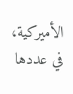الأميركية، في عددها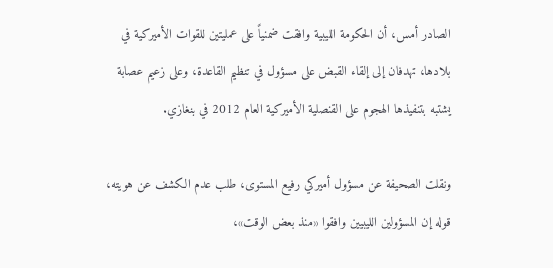الصادر أمس، أن الحكومة الليبية وافقت ضمنياً على عمليتين للقوات الأميركية في بلادها، تهدفان إلى إلقاء القبض على مسؤول في تنظيم القاعدة، وعلى زعيم عصابة يشتبه بتنفيذها الهجوم على القنصلية الأميركية العام 2012 في بنغازي.

ونقلت الصحيفة عن مسؤول أميركي رفيع المستوى، طلب عدم الكشف عن هويته، قوله إن المسؤولين الليبيين وافقوا «منذ بعض الوقت»،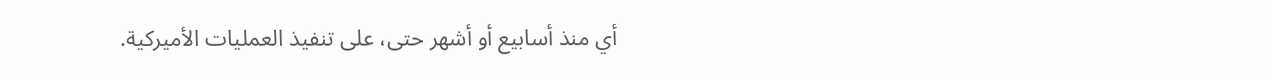أي منذ أسابيع أو أشهر حتى، على تنفيذ العمليات الأميركية.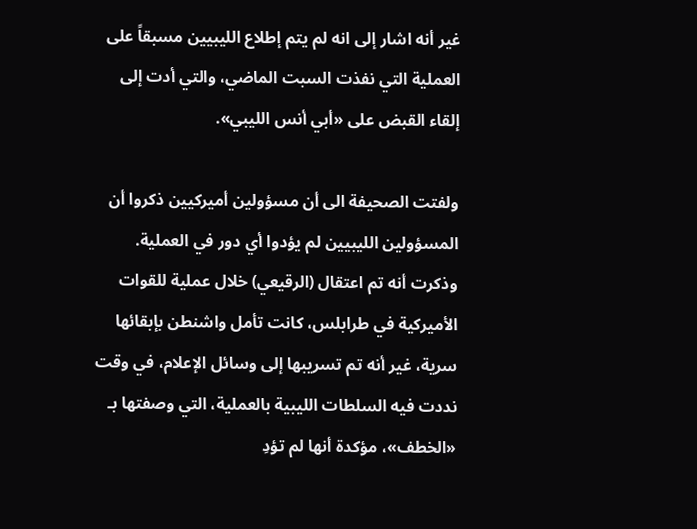غير أنه اشار إلى انه لم يتم إطلاع الليبيين مسبقاً على العملية التي نفذت السبت الماضي، والتي أدت إلى إلقاء القبض على «أبي أنس الليبي».

ولفتت الصحيفة الى أن مسؤولين أميركيين ذكروا أن المسؤولين الليبيين لم يؤدوا أي دور في العملية. وذكرت أنه تم اعتقال (الرقيعي) خلال عملية للقوات الأميركية في طرابلس، كانت تأمل واشنطن بإبقائها سرية، غير أنه تم تسريبها إلى وسائل الإعلام، في وقت نددت فيه السلطات الليبية بالعملية، التي وصفتها بـ «الخطف»، مؤكدة أنها لم تؤدِ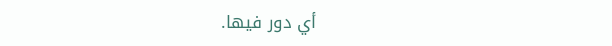أي دور فيها.